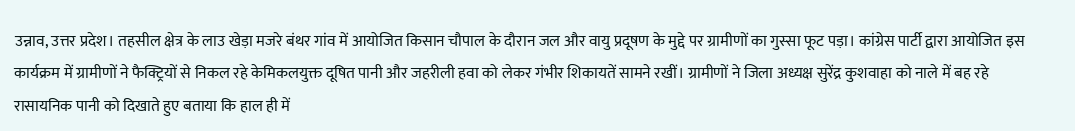उन्नाव, उत्तर प्रदेश। तहसील क्षेत्र के लाउ खेड़ा मजरे बंथर गांव में आयोजित किसान चौपाल के दौरान जल और वायु प्रदूषण के मुद्दे पर ग्रामीणों का गुस्सा फूट पड़ा। कांग्रेस पार्टी द्वारा आयोजित इस कार्यक्रम में ग्रामीणों ने फैक्ट्रियों से निकल रहे केमिकलयुक्त दूषित पानी और जहरीली हवा को लेकर गंभीर शिकायतें सामने रखीं। ग्रामीणों ने जिला अध्यक्ष सुरेंद्र कुशवाहा को नाले में बह रहे रासायनिक पानी को दिखाते हुए बताया कि हाल ही में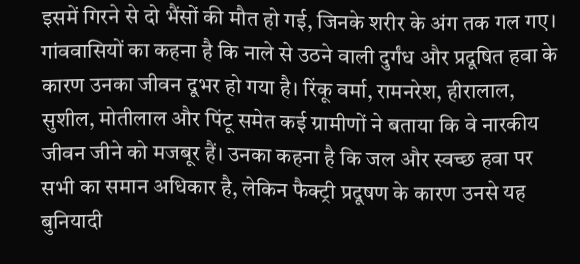इसमें गिरने से दो भैंसों की मौत हो गई, जिनके शरीर के अंग तक गल गए। गांववासियों का कहना है कि नाले से उठने वाली दुर्गंध और प्रदूषित हवा के कारण उनका जीवन दूभर हो गया है। रिंकू वर्मा, रामनरेश, हीरालाल, सुशील, मोतीलाल और पिंटू समेत कई ग्रामीणों ने बताया कि वे नारकीय जीवन जीने को मजबूर हैं। उनका कहना है कि जल और स्वच्छ हवा पर सभी का समान अधिकार है, लेकिन फैक्ट्री प्रदूषण के कारण उनसे यह बुनियादी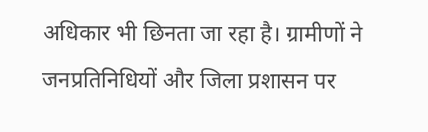अधिकार भी छिनता जा रहा है। ग्रामीणों ने जनप्रतिनिधियों और जिला प्रशासन पर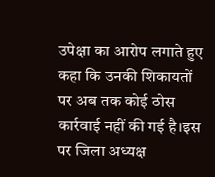उपेक्षा का आरोप लगाते हुए कहा कि उनकी शिकायतों पर अब तक कोई ठोस कार्रवाई नहीं की गई है।इस पर जिला अध्यक्ष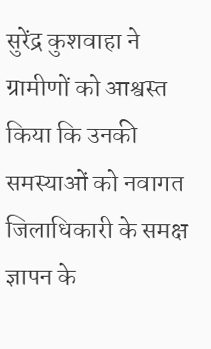सुरेंद्र कुशवाहा ने ग्रामीणों को आश्वस्त किया कि उनकी समस्याओं को नवागत जिलाधिकारी के समक्ष ज्ञापन के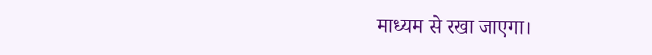माध्यम से रखा जाएगा।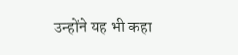उन्होंने यह भी कहा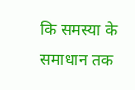कि समस्या के समाधान तक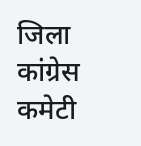जिला कांग्रेस कमेटी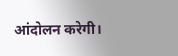आंदोलन करेगी।